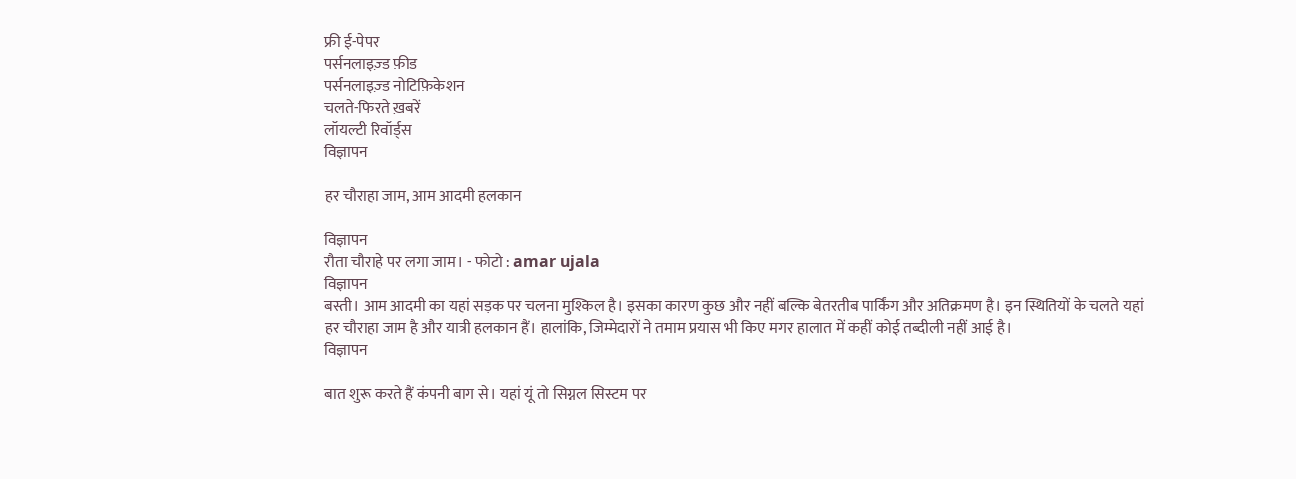फ्री ई-पेपर
पर्सनलाइज़्ड फ़ीड
पर्सनलाइज़्ड नोटिफ़िकेशन
चलते-फिरते ख़बरें
लॉयल्टी रिवॉर्ड्स
विज्ञापन

हर चौराहा जाम, आम आदमी हलकान

विज्ञापन
रौता चौराहे पर लगा जाम। - फोटो : amar ujala
विज्ञापन
बस्ती। आम आदमी का यहां सड़क पर चलना मुश्किल है। इसका कारण कुछ और नहीं बल्कि बेतरतीब पार्किंग और अतिक्रमण है। इन स्थितियों के चलते यहां हर चौराहा जाम है और यात्री हलकान हैं। हालांकि, जिम्मेदारों ने तमाम प्रयास भी किए मगर हालात में कहीं कोई तब्दीली नहीं आई है।
विज्ञापन

बात शुरू करते हैं कंपनी बाग से। यहां यूं तो सिग्नल सिस्टम पर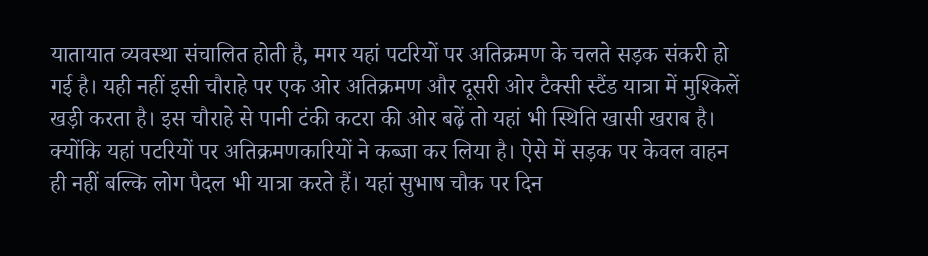यातायात व्यवस्था संचालित होती है, मगर यहां पटरियों पर अतिक्रमण के चलते सड़क संकरी हो गई है। यही नहीं इसी चौराहे पर एक ओर अतिक्रमण और दूसरी ओर टैक्सी स्टैंड यात्रा में मुश्किलें खड़ी करता है। इस चौराहे से पानी टंकी कटरा की ओर बढ़ें तो यहां भी स्थिति खासी खराब है। क्योंकि यहां पटरियों पर अतिक्रमणकारियों ने कब्जा कर लिया है। ऐसे में सड़क पर केवल वाहन ही नहीं बल्कि लोग पैदल भी यात्रा करते हैं। यहां सुभाष चौक पर दिन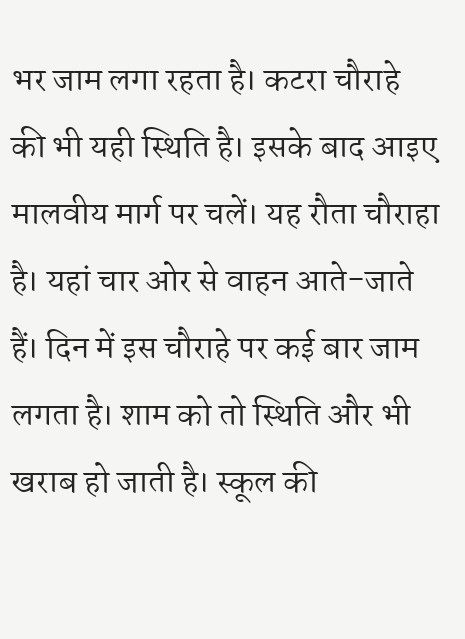भर जाम लगा रहता है। कटरा चौराहे की भी यही स्थिति है। इसके बाद आइए मालवीय मार्ग पर चलें। यह रौता चौराहा है। यहां चार ओर से वाहन आते-जाते हैं। दिन में इस चौराहे पर कई बार जाम लगता है। शाम को तो स्थिति और भी खराब हो जाती है। स्कूल की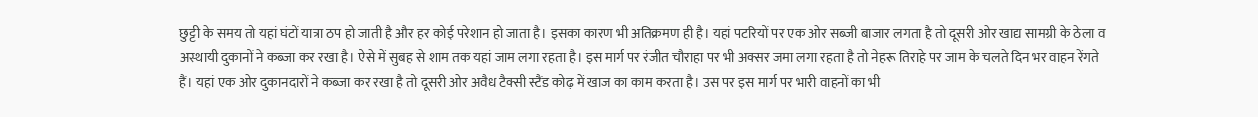छुट्टी के समय तो यहां घंटों यात्रा ठप हो जाती है और हर कोई परेशान हो जाता है। इसका कारण भी अतिक्रमण ही है। यहां पटरियों पर एक ओर सब्जी बाजार लगता है तो दूसरी ओर खाद्य सामग्री के ठेला व अस्थायी दुकानों ने कब्जा कर रखा है। ऐसे में सुबह से शाम तक यहां जाम लगा रहता है। इस मार्ग पर रंजीत चौराहा पर भी अक्सर जमा लगा रहता है तो नेहरू तिराहे पर जाम के चलते दिन भर वाहन रेंगते हैं। यहां एक ओर दुकानदारों ने कब्जा कर रखा है तो दूसरी ओर अवैध टैक्सी स्टैंड कोढ़ में खाज का काम करता है। उस पर इस मार्ग पर भारी वाहनों का भी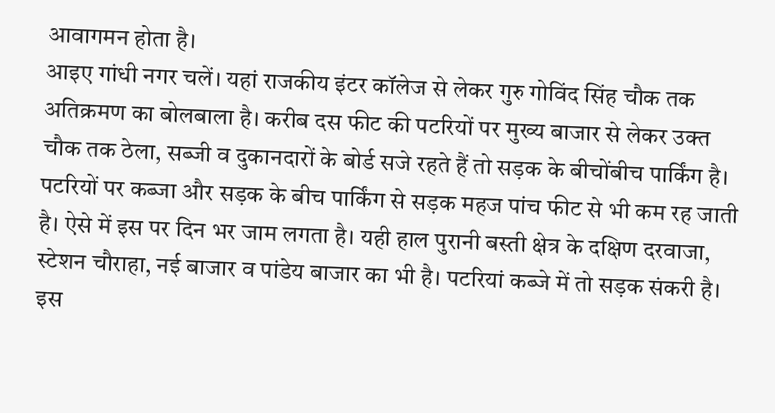आवागमन होता है।
आइए गांधी नगर चलें। यहां राजकीय इंटर कॉलेज से लेकर गुरु गोविंद सिंह चौक तक अतिक्रमण का बोलबाला है। करीब दस फीट की पटरियों पर मुख्य बाजार से लेकर उक्त चौक तक ठेला, सब्जी व दुकानदारों के बोर्ड सजे रहते हैं तो सड़क के बीचोंबीच पार्किंग है। पटरियों पर कब्जा और सड़क के बीच पार्किंग से सड़क महज पांच फीट से भी कम रह जाती है। ऐसे में इस पर दिन भर जाम लगता है। यही हाल पुरानी बस्ती क्षेत्र के दक्षिण दरवाजा, स्टेशन चौराहा, नई बाजार व पांडेय बाजार का भी है। पटरियां कब्जे में तो सड़क संकरी है।  इस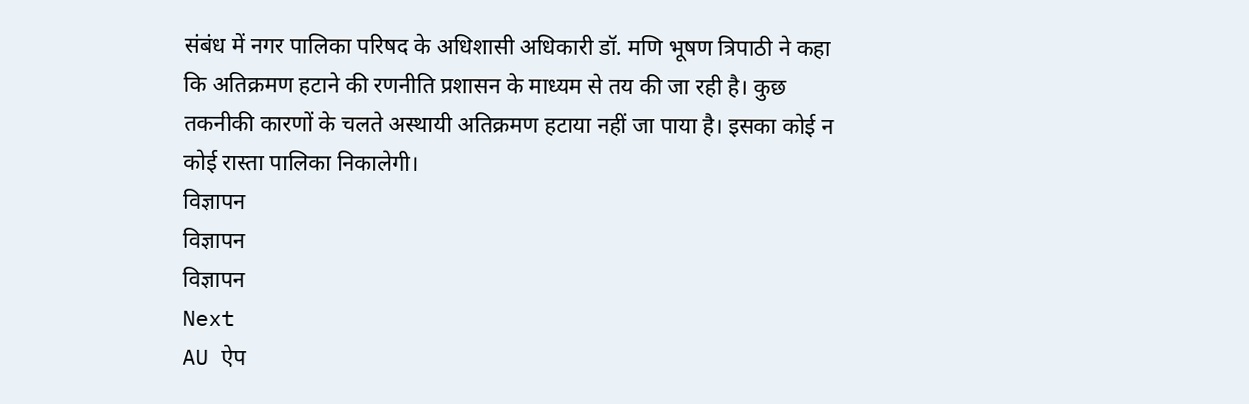संबंध में नगर पालिका परिषद के अधिशासी अधिकारी डॉ. मणि भूषण त्रिपाठी ने कहा कि अतिक्रमण हटाने की रणनीति प्रशासन के माध्यम से तय की जा रही है। कुछ तकनीकी कारणों के चलते अस्थायी अतिक्रमण हटाया नहीं जा पाया है। इसका कोई न कोई रास्ता पालिका निकालेगी।
विज्ञापन
विज्ञापन
विज्ञापन
Next
AU ऐप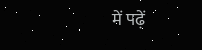में पढ़ें